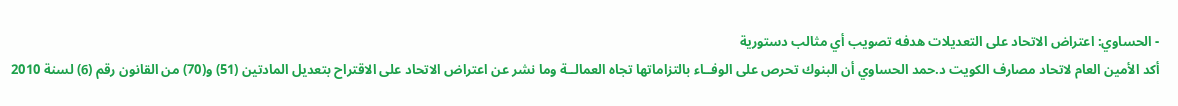- الحساوي: اعتراض الاتحاد على التعديلات هدفه تصويب أي مثالب دستورية
أكد الأمين العام لاتحاد مصارف الكويت د.حمد الحساوي أن البنوك تحرص على الوفــاء بالتزاماتها تجاه العمالــة وما نشر عن اعتراض الاتحاد على الاقتراح بتعديل المادتين (51) و(70) من القانون رقم (6) لسنة 2010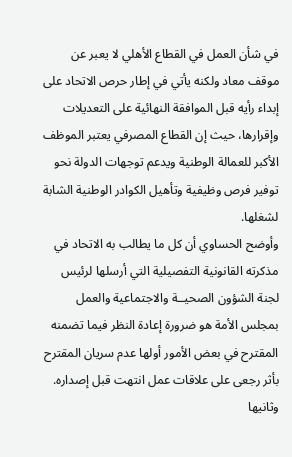في شأن العمل في القطاع الأهلي لا يعبر عن موقف معاد ولكنه يأتي في إطار حرص الاتحاد على إبداء رأيه قبل الموافقة النهائية على التعديلات وإقرارها، حيث إن القطاع المصرفي يعتبر الموظف الأكبر للعمالة الوطنية ويدعم توجهات الدولة نحو توفير فرص وظيفية وتأهيل الكوادر الوطنية الشابة لشغلها.
وأوضح الحساوي أن كل ما يطالب به الاتحاد في مذكرته القانونية التفصيلية التي أرسلها لرئيس لجنة الشؤون الصحيــة والاجتماعية والعمل بمجلس الأمة هو ضرورة إعادة النظر فيما تضمنه المقترح في بعض الأمور أولها عدم سريان المقترح بأثر رجعى على علاقات عمل انتهت قبل إصداره.
وثانيها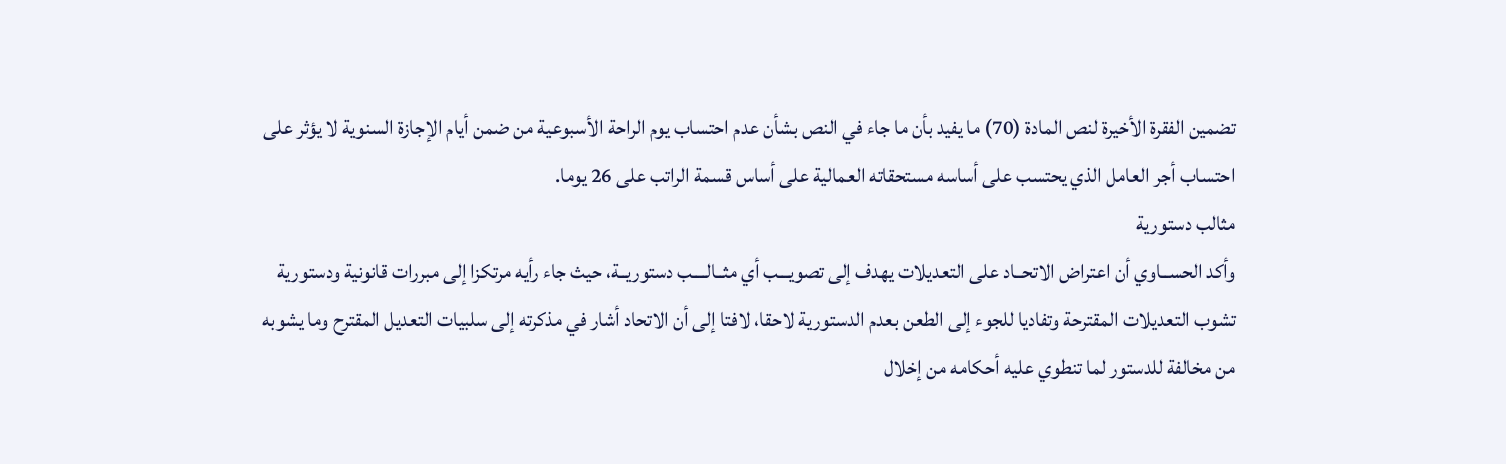تضمين الفقرة الأخيرة لنص المادة (70) ما يفيد بأن ما جاء في النص بشأن عدم احتساب يوم الراحة الأسبوعية من ضمن أيام الإجازة السنوية لا يؤثر على احتساب أجر العامل الذي يحتسب على أساسه مستحقاته العمالية على أساس قسمة الراتب على 26 يوما.
مثالب دستورية
وأكد الحســاوي أن اعتراض الاتحــاد على التعديلات يهدف إلى تصويـــب أي مثــالــــب دستوريــة، حيث جاء رأيه مرتكزا إلى مبررات قانونية ودستورية تشوب التعديلات المقترحة وتفاديا للجوء إلى الطعن بعدم الدستورية لاحقا، لافتا إلى أن الاتحاد أشار في مذكرته إلى سلبيات التعديل المقترح وما يشوبه من مخالفة للدستور لما تنطوي عليه أحكامه من إخلال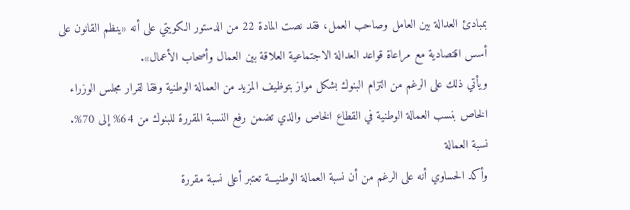بمبادئ العدالة بين العامل وصاحب العمل، فقد نصت المادة 22 من الدستور الكويتي على أنه «ينظم القانون على أسس اقتصادية مع مراعاة قواعد العدالة الاجتماعية العلاقة بين العمال وأصحاب الأعمال».
ويأتي ذلك على الرغم من التزام البنوك بشكل مواز بتوظيف المزيد من العمالة الوطنية وفقا لقرار مجلس الوزراء الخاص بنسب العمالة الوطنية في القطاع الخاص والذي تضمن رفع النسبة المقررة للبنوك من 64% إلى 70%.
نسبة العمالة
وأكد الحساوي أنه على الرغم من أن نسبة العمالة الوطنيـــة تعتبر أعلى نسبة مقررة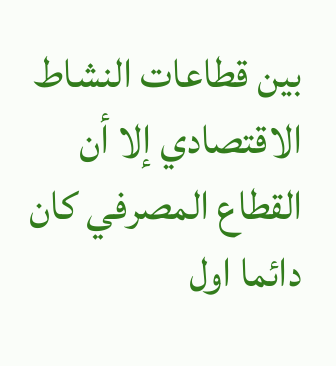بين قطاعات النشاط الاقتصادي إلا أن القطاع المصرفي كان دائما اول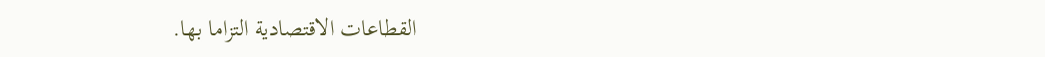القطاعات الاقتصادية التزاما بها.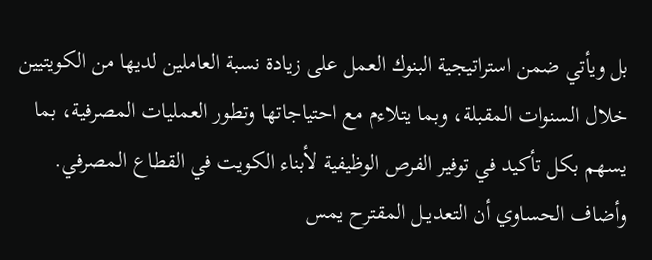بل ويأتي ضمن استراتيجية البنوك العمل على زيادة نسبة العاملين لديها من الكويتيين خلال السنوات المقبلة، وبما يتلاءم مع احتياجاتها وتطور العمليات المصرفية، بما يسهم بكل تأكيد في توفير الفرص الوظيفية لأبناء الكويت في القطاع المصرفي.
وأضاف الحساوي أن التعديــل المقترح يمس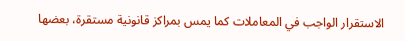الاستقرار الواجب في المعاملات كما يمس بمراكز قانونية مستقرة، بعضها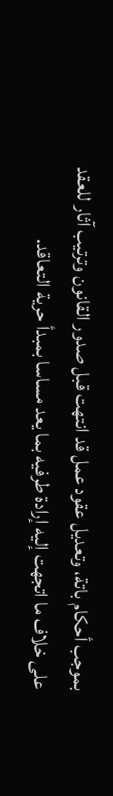بموجب أحكام باتة، وتعديل عقود عمل قد انتهت قبل صدور القانون وترتيب آثار للعقد على خلاف ما اتجهت إليه إرادة طرفيه بما يعد مساسا بمبدأ حرية التعاقد.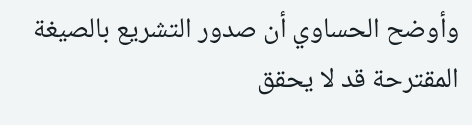وأوضح الحساوي أن صدور التشريع بالصيغة المقترحة قد لا يحقق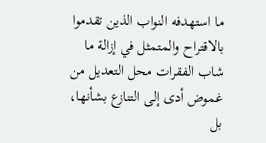ما استهدفه النواب الذين تقدموا بالاقتراح والمتمثل في إزالة ما شاب الفقرات محل التعديل من غموض أدى إلى التنازع بشأنها، بل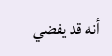أنه قد يفضي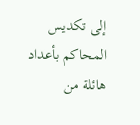إلى تكديس المحاكم بأعداد هائلة من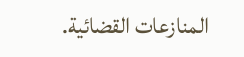المنازعات القضائية.